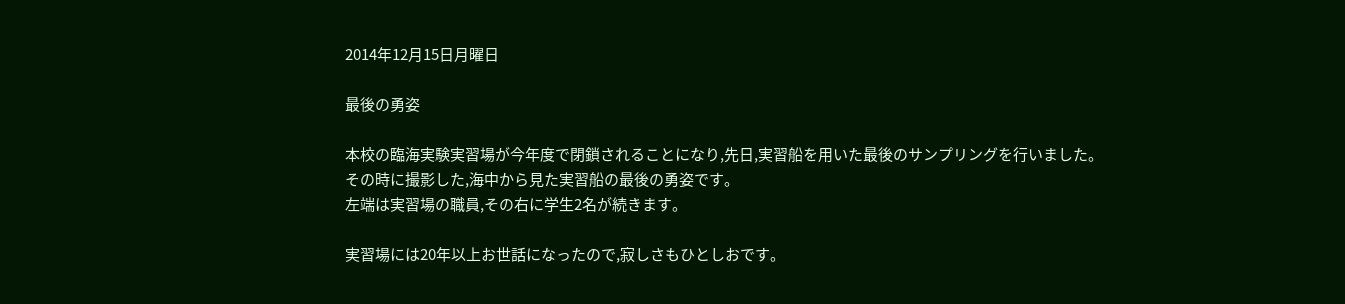2014年12月15日月曜日

最後の勇姿

本校の臨海実験実習場が今年度で閉鎖されることになり,先日,実習船を用いた最後のサンプリングを行いました。
その時に撮影した,海中から見た実習船の最後の勇姿です。
左端は実習場の職員,その右に学生2名が続きます。

実習場には20年以上お世話になったので,寂しさもひとしおです。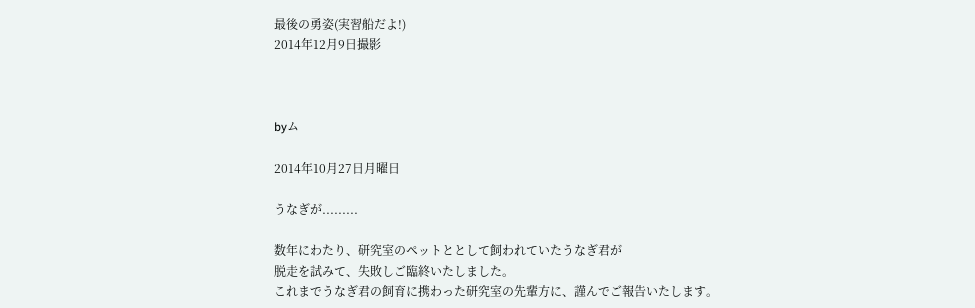最後の勇姿(実習船だよ!)
2014年12月9日撮影



byム

2014年10月27日月曜日

うなぎが.........

数年にわたり、研究室のペットととして飼われていたうなぎ君が
脱走を試みて、失敗しご臨終いたしました。
これまでうなぎ君の飼育に携わった研究室の先輩方に、謹んでご報告いたします。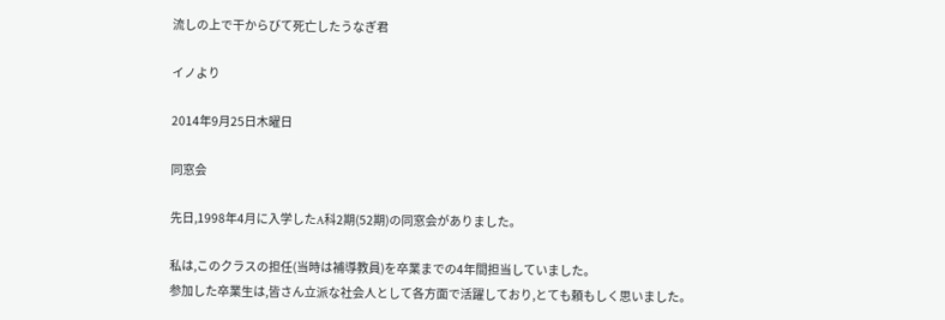流しの上で干からびて死亡したうなぎ君

イノより

2014年9月25日木曜日

同窓会

先日,1998年4月に入学したA科2期(52期)の同窓会がありました。

私は,このクラスの担任(当時は補導教員)を卒業までの4年間担当していました。
参加した卒業生は,皆さん立派な社会人として各方面で活躍しており,とても頼もしく思いました。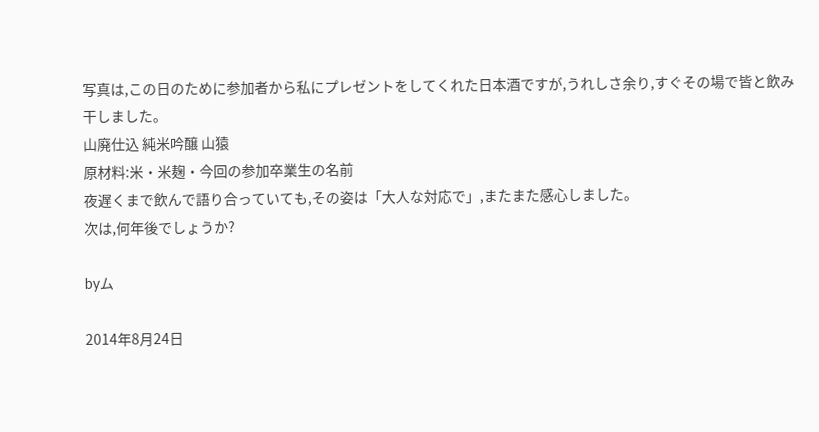写真は,この日のために参加者から私にプレゼントをしてくれた日本酒ですが,うれしさ余り,すぐその場で皆と飲み干しました。
山廃仕込 純米吟醸 山猿
原材料:米・米麹・今回の参加卒業生の名前
夜遅くまで飲んで語り合っていても,その姿は「大人な対応で」,またまた感心しました。
次は,何年後でしょうか?

byム

2014年8月24日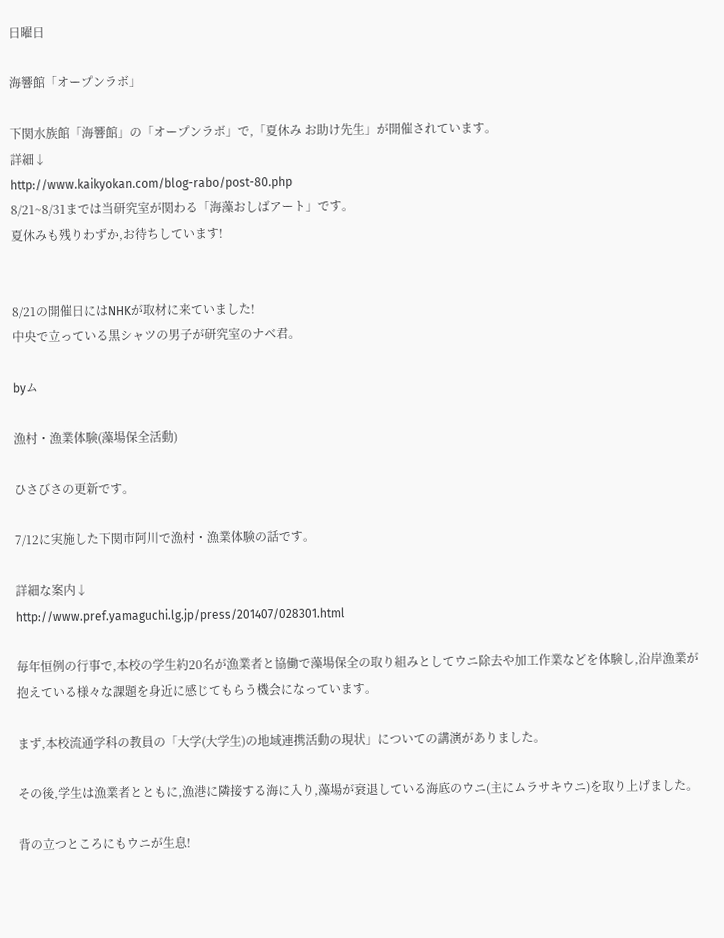日曜日

海響館「オープンラボ」

下関水族館「海響館」の「オープンラボ」で,「夏休み お助け先生」が開催されています。
詳細↓
http://www.kaikyokan.com/blog-rabo/post-80.php
8/21~8/31までは当研究室が関わる「海藻おしばアート」です。
夏休みも残りわずか,お待ちしています!


8/21の開催日にはNHKが取材に来ていました!
中央で立っている黒シャツの男子が研究室のナベ君。

byム

漁村・漁業体験(藻場保全活動)

ひさびさの更新です。

7/12に実施した下関市阿川で漁村・漁業体験の話です。

詳細な案内↓
http://www.pref.yamaguchi.lg.jp/press/201407/028301.html

毎年恒例の行事で,本校の学生約20名が漁業者と協働で藻場保全の取り組みとしてウニ除去や加工作業などを体験し,沿岸漁業が抱えている様々な課題を身近に感じてもらう機会になっています。

まず,本校流通学科の教員の「大学(大学生)の地域連携活動の現状」についての講演がありました。

その後,学生は漁業者とともに,漁港に隣接する海に入り,藻場が衰退している海底のウニ(主にムラサキウニ)を取り上げました。

背の立つところにもウニが生息!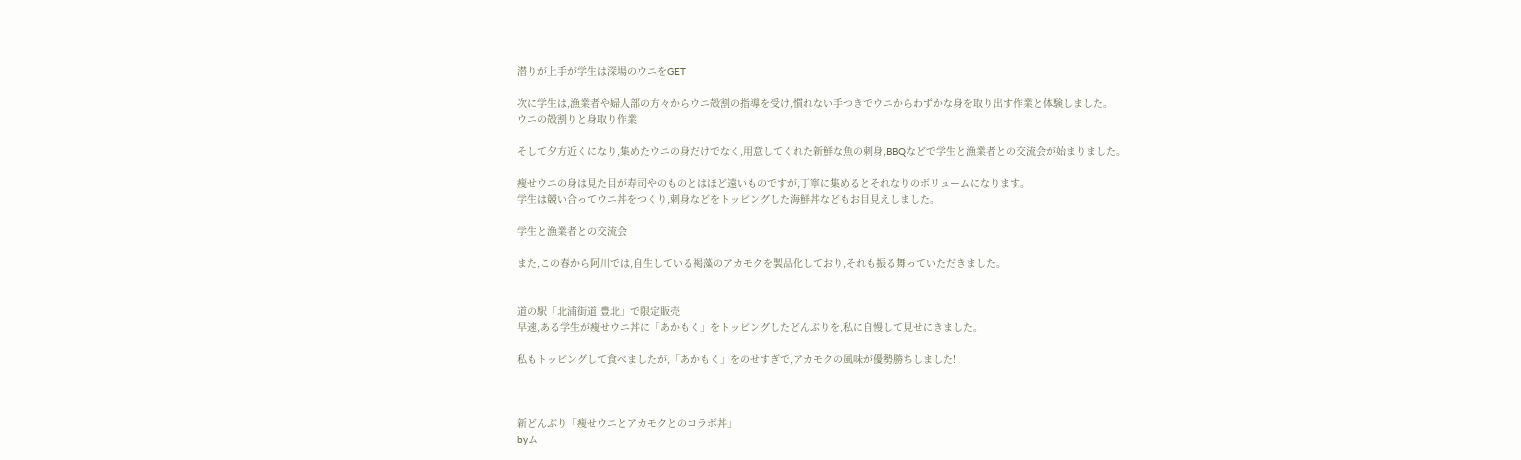潜りが上手が学生は深場のウニをGET

次に学生は,漁業者や婦人部の方々からウニ殻割の指導を受け,慣れない手つきでウニからわずかな身を取り出す作業と体験しました。
ウニの殻割りと身取り作業

そして夕方近くになり,集めたウニの身だけでなく,用意してくれた新鮮な魚の刺身,BBQなどで学生と漁業者との交流会が始まりました。

痩せウニの身は見た目が寿司やのものとはほど遠いものですが,丁寧に集めるとそれなりのボリュームになります。
学生は競い合ってウニ丼をつくり,刺身などをトッピングした海鮮丼などもお目見えしました。

学生と漁業者との交流会

また,この春から阿川では,自生している褐藻のアカモクを製品化しており,それも振る舞っていただきました。


道の駅「北浦街道 豊北」で限定販売
早速,ある学生が痩せウニ丼に「あかもく」をトッピングしたどんぶりを,私に自慢して見せにきました。

私もトッピングして食べましたが,「あかもく」をのせすぎで,アカモクの風味が優勢勝ちしました!



新どんぶり「痩せウニとアカモクとのコラボ丼」
byム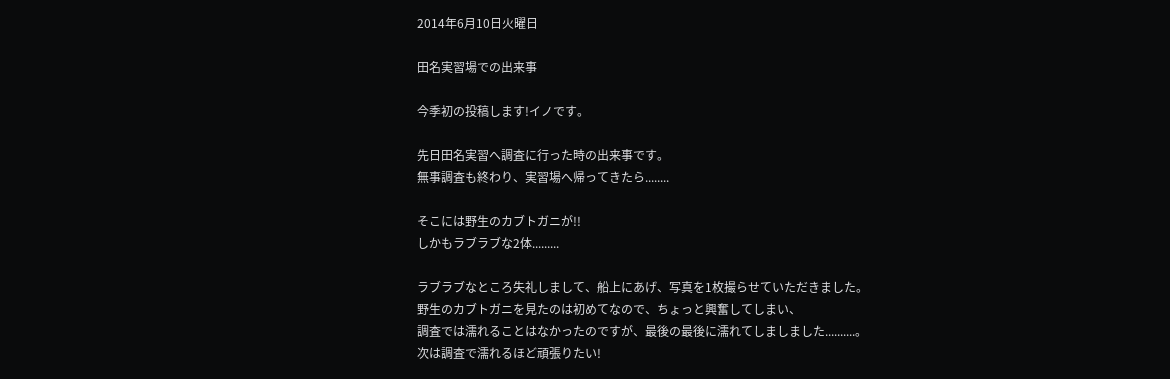2014年6月10日火曜日

田名実習場での出来事

今季初の投稿します!イノです。

先日田名実習へ調査に行った時の出来事です。
無事調査も終わり、実習場へ帰ってきたら........

そこには野生のカブトガニが!!
しかもラブラブな2体.........

ラブラブなところ失礼しまして、船上にあげ、写真を1枚撮らせていただきました。
野生のカブトガニを見たのは初めてなので、ちょっと興奮してしまい、
調査では濡れることはなかったのですが、最後の最後に濡れてしましました..........。
次は調査で濡れるほど頑張りたい!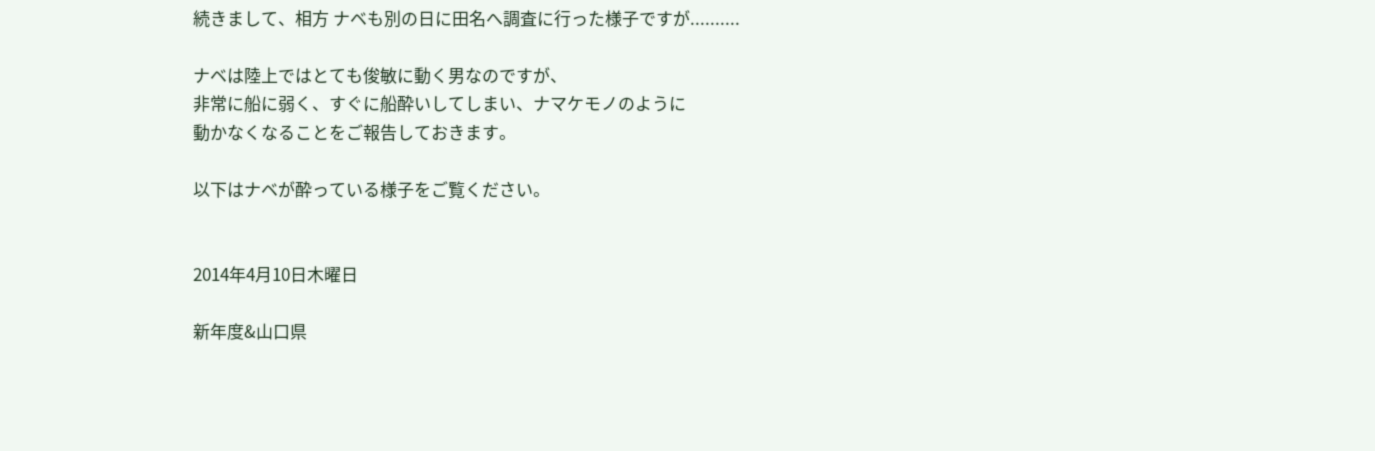続きまして、相方 ナベも別の日に田名へ調査に行った様子ですが..........

ナベは陸上ではとても俊敏に動く男なのですが、
非常に船に弱く、すぐに船酔いしてしまい、ナマケモノのように
動かなくなることをご報告しておきます。

以下はナベが酔っている様子をご覧ください。


2014年4月10日木曜日

新年度&山口県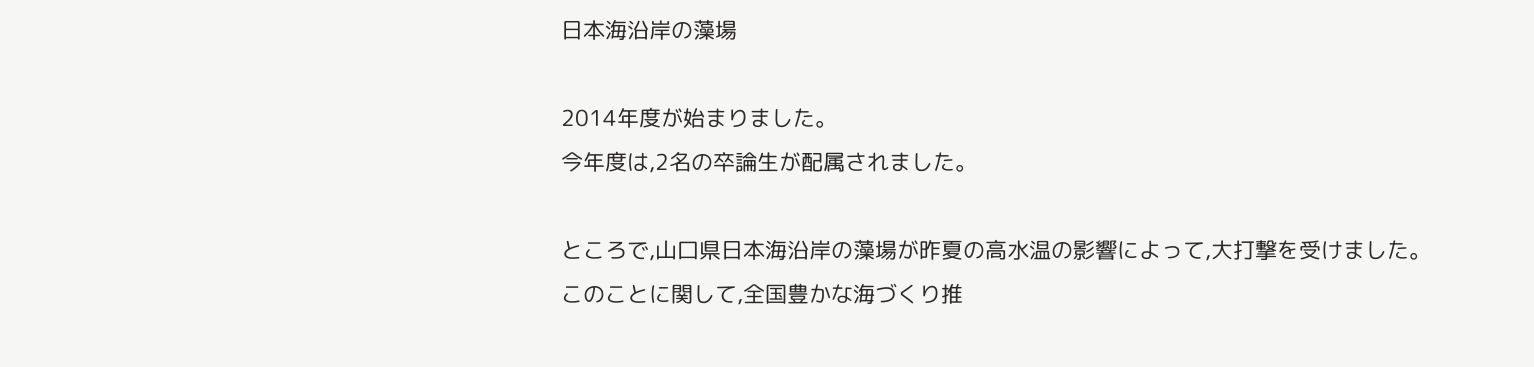日本海沿岸の藻場

2014年度が始まりました。
今年度は,2名の卒論生が配属されました。

ところで,山口県日本海沿岸の藻場が昨夏の高水温の影響によって,大打撃を受けました。
このことに関して,全国豊かな海づくり推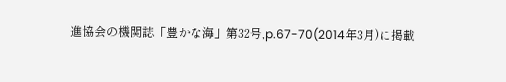進協会の機関誌「豊かな海」第32号,p.67-70(2014年3月)に掲載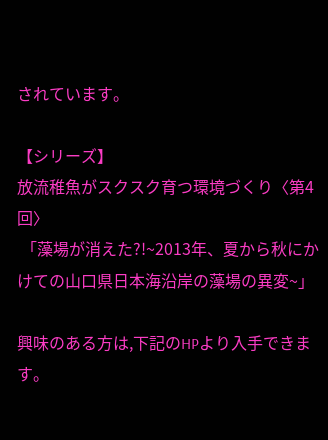されています。

【シリーズ】
放流稚魚がスクスク育つ環境づくり〈第4回〉
 「藻場が消えた?!~2013年、夏から秋にかけての山口県日本海沿岸の藻場の異変~」

興味のある方は,下記のHPより入手できます。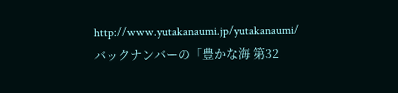http://www.yutakanaumi.jp/yutakanaumi/
バックナンバーの「豊かな海 第32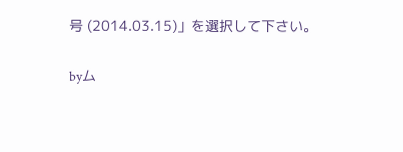号 (2014.03.15)」を選択して下さい。

byム